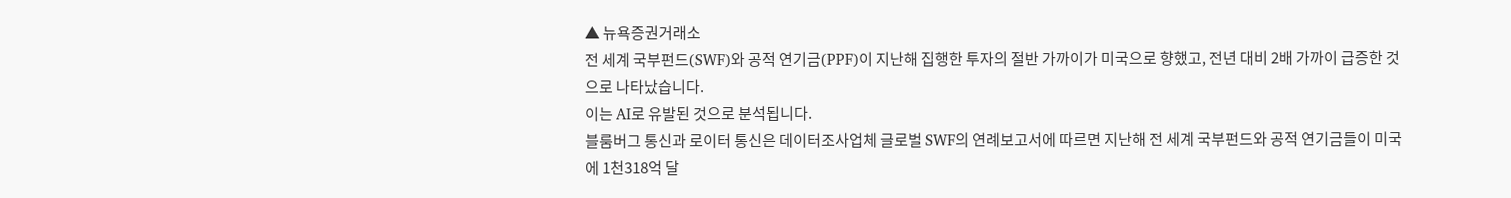▲ 뉴욕증권거래소
전 세계 국부펀드(SWF)와 공적 연기금(PPF)이 지난해 집행한 투자의 절반 가까이가 미국으로 향했고, 전년 대비 2배 가까이 급증한 것으로 나타났습니다.
이는 AI로 유발된 것으로 분석됩니다.
블룸버그 통신과 로이터 통신은 데이터조사업체 글로벌 SWF의 연례보고서에 따르면 지난해 전 세계 국부펀드와 공적 연기금들이 미국에 1천318억 달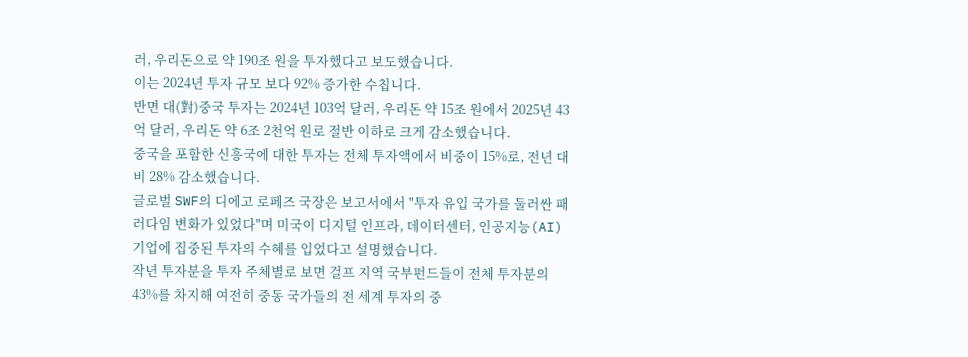러, 우리돈으로 약 190조 원을 투자했다고 보도했습니다.
이는 2024년 투자 규모 보다 92% 증가한 수칩니다.
반면 대(對)중국 투자는 2024년 103억 달러, 우리돈 약 15조 원에서 2025년 43억 달러, 우리돈 약 6조 2천억 원로 절반 이하로 크게 감소했습니다.
중국을 포함한 신흥국에 대한 투자는 전체 투자액에서 비중이 15%로, 전년 대비 28% 감소했습니다.
글로벌 SWF의 디에고 로페즈 국장은 보고서에서 "투자 유입 국가를 둘러싼 패러다임 변화가 있었다"며 미국이 디지털 인프라, 데이터센터, 인공지능(AI) 기업에 집중된 투자의 수혜를 입었다고 설명했습니다.
작년 투자분을 투자 주체별로 보면 걸프 지역 국부펀드들이 전체 투자분의 43%를 차지해 여전히 중동 국가들의 전 세계 투자의 중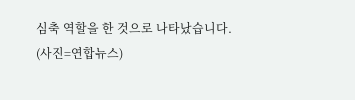심축 역할을 한 것으로 나타났습니다.
(사진=연합뉴스)